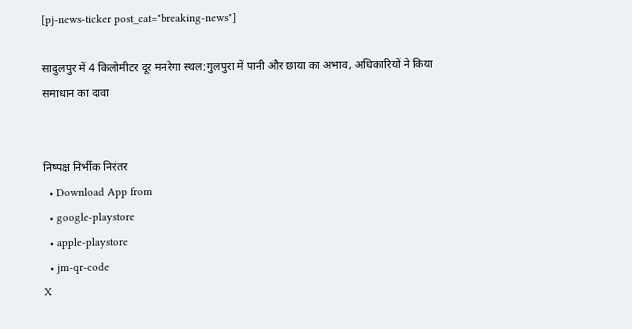[pj-news-ticker post_cat="breaking-news"]

सादुलपुर में 4 किलोमीटर दूर मनरेगा स्थल:गुलपुरा में पानी और छाया का अभाव, अधिकारियों ने किया समाधान का दावा


निष्पक्ष निर्भीक निरंतर
  • Download App from
  • google-playstore
  • apple-playstore
  • jm-qr-code
X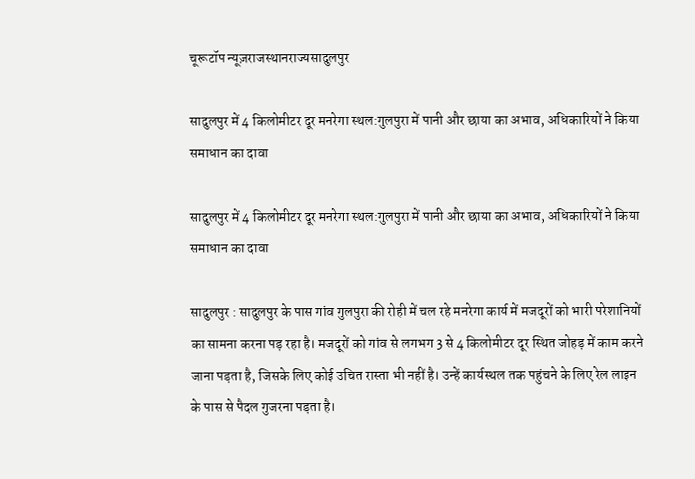चूरूटॉप न्यूज़राजस्थानराज्यसादुलपुर

सादुलपुर में 4 किलोमीटर दूर मनरेगा स्थल:गुलपुरा में पानी और छाया का अभाव, अधिकारियों ने किया समाधान का दावा

सादुलपुर में 4 किलोमीटर दूर मनरेगा स्थल:गुलपुरा में पानी और छाया का अभाव, अधिकारियों ने किया समाधान का दावा

सादुलपुर : सादुलपुर के पास गांव गुलपुरा की रोही में चल रहे मनरेगा कार्य में मजदूरों को भारी परेशानियों का सामना करना पड़ रहा है। मजदूरों को गांव से लगभग 3 से 4 किलोमीटर दूर स्थित जोहड़ में काम करने जाना पड़ता है, जिसके लिए कोई उचित रास्ता भी नहीं है। उन्हें कार्यस्थल तक पहुंचने के लिए रेल लाइन के पास से पैदल गुजरना पड़ता है।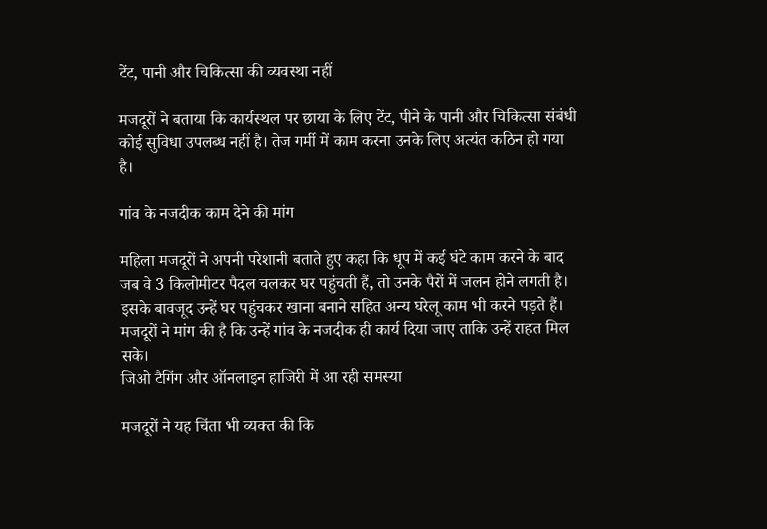टेंट, पानी और चिकित्सा की व्यवस्था नहीं

मजदूरों ने बताया कि कार्यस्थल पर छाया के लिए टेंट, पीने के पानी और चिकित्सा संबंधी कोई सुविधा उपलब्ध नहीं है। तेज गर्मी में काम करना उनके लिए अत्यंत कठिन हो गया है।

गांव के नजदीक काम देने की मांग

महिला मजदूरों ने अपनी परेशानी बताते हुए कहा कि धूप में कई घंटे काम करने के बाद जब वे 3 किलोमीटर पैदल चलकर घर पहुंचती हैं, तो उनके पैरों में जलन होने लगती है। इसके बावजूद उन्हें घर पहुंचकर खाना बनाने सहित अन्य घरेलू काम भी करने पड़ते हैं। मजदूरों ने मांग की है कि उन्हें गांव के नजदीक ही कार्य दिया जाए ताकि उन्हें राहत मिल सके।
जिओ टैगिंग और ऑनलाइन हाजिरी में आ रही समस्या

मजदूरों ने यह चिंता भी व्यक्त की कि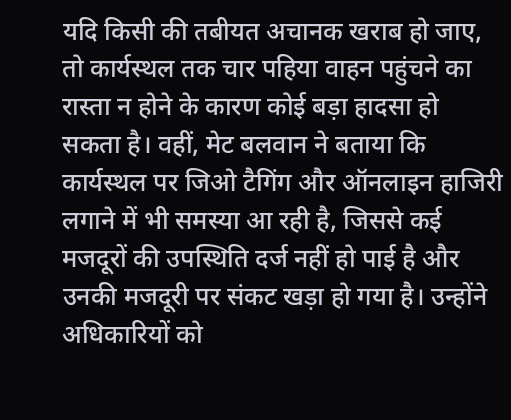यदि किसी की तबीयत अचानक खराब हो जाए, तो कार्यस्थल तक चार पहिया वाहन पहुंचने का रास्ता न होने के कारण कोई बड़ा हादसा हो सकता है। वहीं, मेट बलवान ने बताया कि कार्यस्थल पर जिओ टैगिंग और ऑनलाइन हाजिरी लगाने में भी समस्या आ रही है, जिससे कई मजदूरों की उपस्थिति दर्ज नहीं हो पाई है और उनकी मजदूरी पर संकट खड़ा हो गया है। उन्होंने अधिकारियों को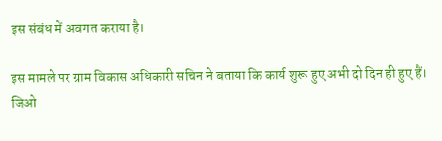इस संबंध में अवगत कराया है।

इस मामले पर ग्राम विकास अधिकारी सचिन ने बताया कि कार्य शुरू हुए अभी दो दिन ही हुए हैं। जिओ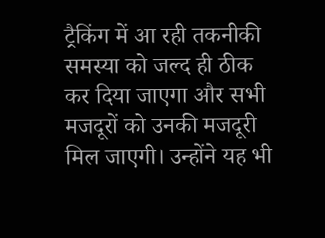ट्रैकिंग में आ रही तकनीकी समस्या को जल्द ही ठीक कर दिया जाएगा और सभी मजदूरों को उनकी मजदूरी मिल जाएगी। उन्होंने यह भी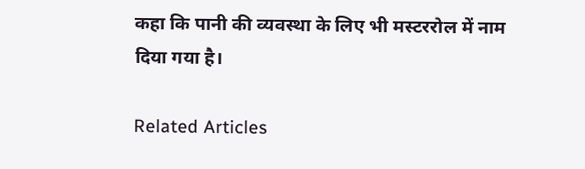कहा कि पानी की व्यवस्था के लिए भी मस्टररोल में नाम दिया गया है।

Related Articles